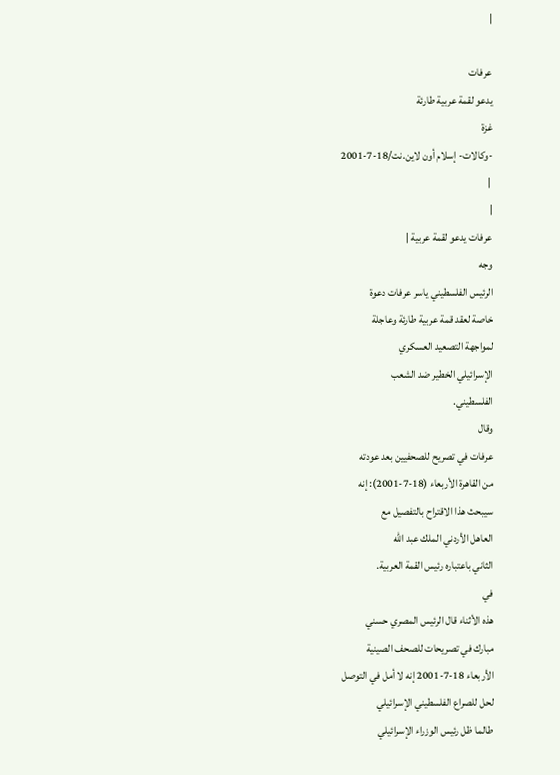|

عرفات
يدعو لقمة عربية طارئة
غزة
-وكالات- إسلام أون لاين.نت/18-7-2001
 |
|
عرفات يدعو لقمة عربية |
وجه
الرئيس الفلسطيني ياسر عرفات دعوة
خاصة لعقد قمة عربية طارئة وعاجلة
لمواجهة التصعيد العسكري
الإسرائيلي الخطير ضد الشعب
الفلسطيني.
وقال
عرفات في تصريح للصحفيين بعد عودته
من القاهرة الأربعاء (18-7-2001): إنه
سيبحث هذا الاقتراح بالتفصيل مع
العاهل الأردني الملك عبد الله
الثاني باعتباره رئيس القمة العربية.
في
هذه الأثناء قال الرئيس المصري حسني
مبارك في تصريحات للصحف الصينية
الأربعاء 18-7-2001 إنه لا أمل في التوصل
لحل للصراع الفلسطيني الإسرائيلي
طالما ظل رئيس الوزراء الإسرائيلي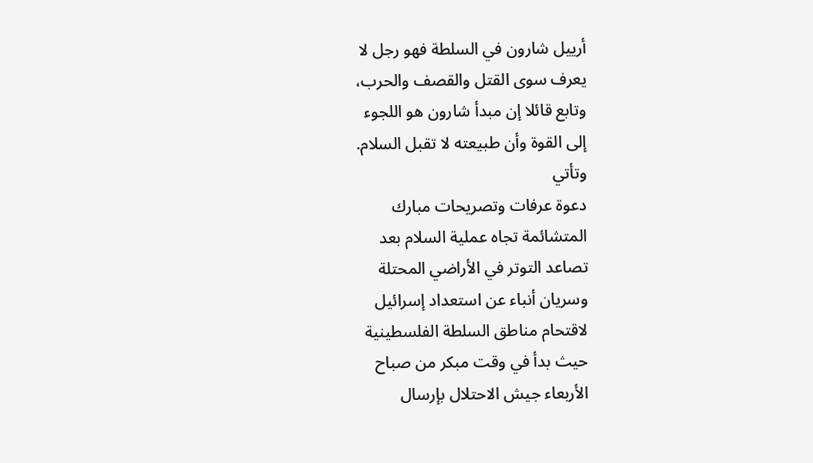أرييل شارون في السلطة فهو رجل لا
يعرف سوى القتل والقصف والحرب،
وتابع قائلا إن مبدأ شارون هو اللجوء
إلى القوة وأن طبيعته لا تقبل السلام.
وتأتي
دعوة عرفات وتصريحات مبارك
المتشائمة تجاه عملية السلام بعد
تصاعد التوتر في الأراضي المحتلة
وسريان أنباء عن استعداد إسرائيل
لاقتحام مناطق السلطة الفلسطينية
حيث بدأ في وقت مبكر من صباح
الأربعاء جيش الاحتلال بإرسال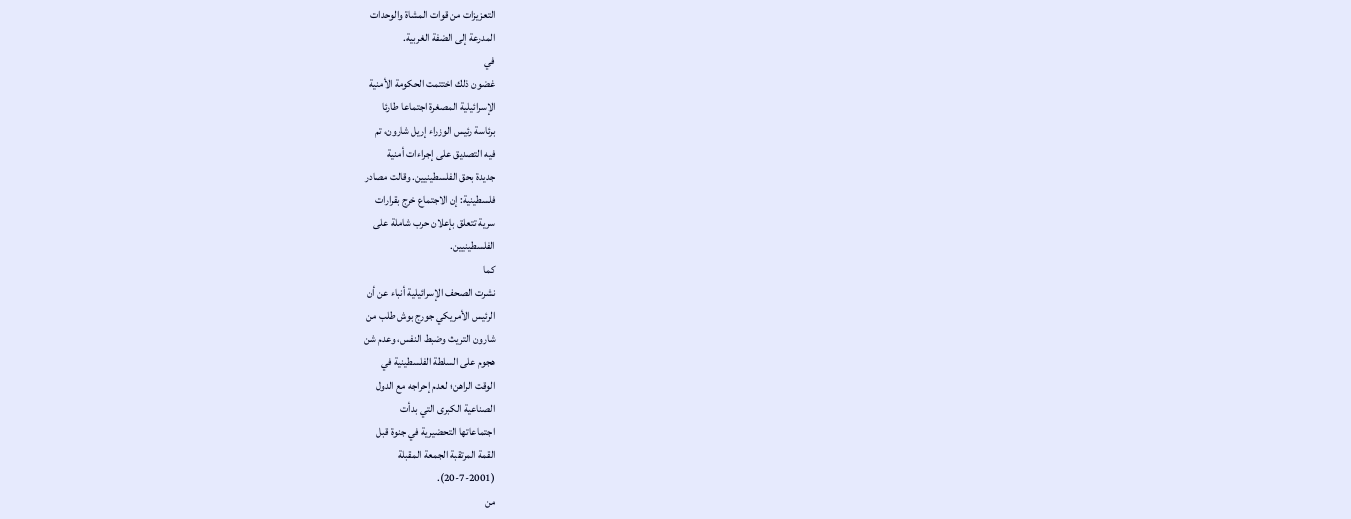التعزيزات من قوات المشاة والوحدات
المدرعة إلى الضفة الغربية.
في
غضون ذلك اختتمت الحكومة الأمنية
الإسرائيلية المصغرة اجتماعا طارئا
برئاسة رئيس الوزراء إريل شارون، تم
فيه التصديق على إجراءات أمنية
جديدة بحق الفلسطينيين. وقالت مصادر
فلسطينية: إن الاجتماع خرج بقرارات
سرية تتعلق بإعلان حرب شاملة على
الفلسطينيين.
كما
نشرت الصحف الإسرائيلية أنباء عن أن
الرئيس الأمريكي جورج بوش طلب من
شارون التريث وضبط النفس، وعدم شن
هجوم على السلطة الفلسطينية في
الوقت الراهن؛ لعدم إحراجه مع الدول
الصناعية الكبرى التي بدأت
اجتماعاتها التحضيرية في جنوة قبل
القمة المرتقبة الجمعة المقبلة
(20-7-2001).
من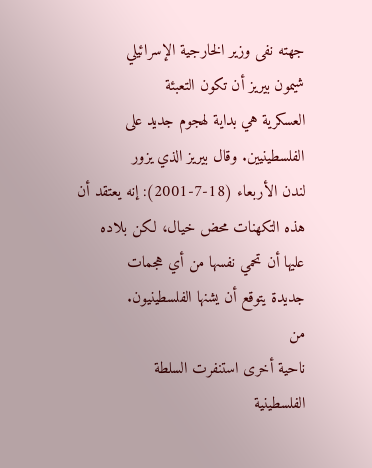جهته نفى وزير الخارجية الإسرائيلي
شيمون بيريز أن تكون التعبئة
العسكرية هي بداية لهجوم جديد على
الفلسطينيين. وقال بيريز الذي يزور
لندن الأربعاء (18-7-2001): إنه يعتقد أن
هذه التكهنات محض خيال، لكن بلاده
عليها أن تحمي نفسها من أي هجمات
جديدة يتوقع أن يشنها الفلسطينيون.
من
ناحية أخرى استنفرت السلطة
الفلسطينية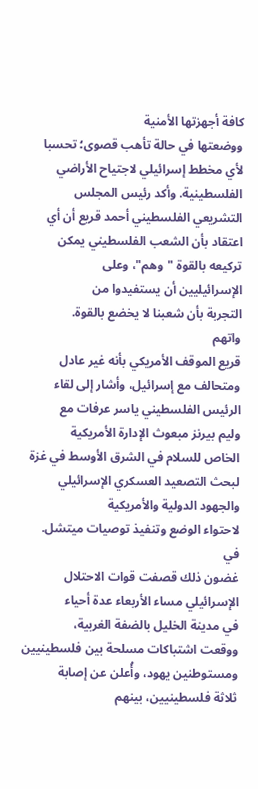كافة أجهزتها الأمنية
ووضعتها في حالة تأهب قصوى؛ تحسبا
لأي مخطط إسرائيلي لاجتياح الأراضي
الفلسطينية. وأكد رئيس المجلس
التشريعي الفلسطيني أحمد قريع أن أي
اعتقاد بأن الشعب الفلسطيني يمكن
تركيعه بالقوة "وهم"، وعلى
الإسرائيليين أن يستفيدوا من
التجربة بأن شعبنا لا يخضع بالقوة.
واتهم
قريع الموقف الأمريكي بأنه غير عادل
ومتحالف مع إسرائيل، وأشار إلى لقاء
الرئيس الفلسطيني ياسر عرفات مع
وليم بيرنز مبعوث الإدارة الأمريكية
الخاص للسلام في الشرق الأوسط في غزة
لبحث التصعيد العسكري الإسرائيلي
والجهود الدولية والأمريكية
لاحتواء الوضع وتنفيذ توصيات ميتشل.
في
غضون ذلك قصفت قوات الاحتلال
الإسرائيلي مساء الأربعاء عدة أحياء
في مدينة الخليل بالضفة الغربية،
ووقعت اشتباكات مسلحة بين فلسطينيين
ومستوطنين يهود، وأُعلن عن إصابة
ثلاثة فلسطينيين، بينهم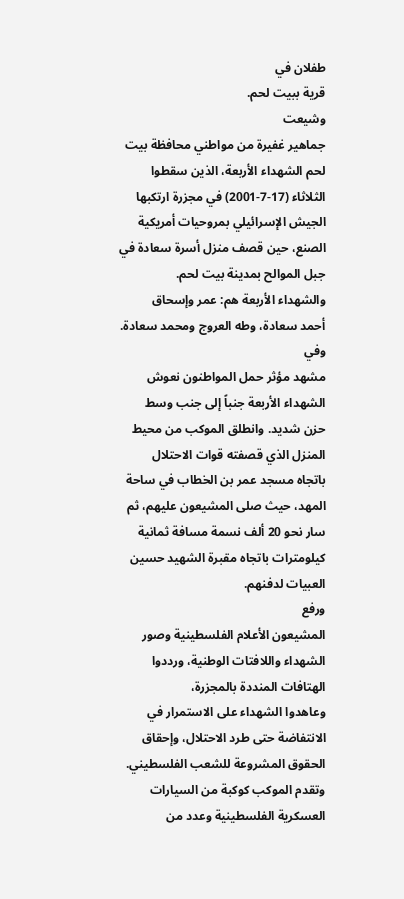طفلان في
قرية ببيت لحم.
وشيعت
جماهير غفيرة من مواطني محافظة بيت
لحم الشهداء الأربعة، الذين سقطوا
الثلاثاء (17-7-2001) في مجزرة ارتكبها
الجيش الإسرائيلي بمروحيات أمريكية
الصنع، حين قصف منزل أسرة سعادة في
جبل الموالح بمدينة بيت لحم.
والشهداء الأربعة هم: عمر وإسحاق
أحمد سعادة، وطه العروج ومحمد سعادة.
وفي
مشهد مؤثر حمل المواطنون نعوش
الشهداء الأربعة جنباً إلى جنب وسط
حزن شديد. وانطلق الموكب من محيط
المنزل الذي قصفته قوات الاحتلال
باتجاه مسجد عمر بن الخطاب في ساحة
المهد، حيث صلى المشيعون عليهم، ثم
سار نحو 20 ألف نسمة مسافة ثمانية
كيلومترات باتجاه مقبرة الشهيد حسين
العبيات لدفنهم.
ورفع
المشيعون الأعلام الفلسطينية وصور
الشهداء واللافتات الوطنية، ورددوا
الهتافات المنددة بالمجزرة،
وعاهدوا الشهداء على الاستمرار في
الانتفاضة حتى طرد الاحتلال، وإحقاق
الحقوق المشروعة للشعب الفلسطيني.
وتقدم الموكب كوكبة من السيارات
العسكرية الفلسطينية وعدد من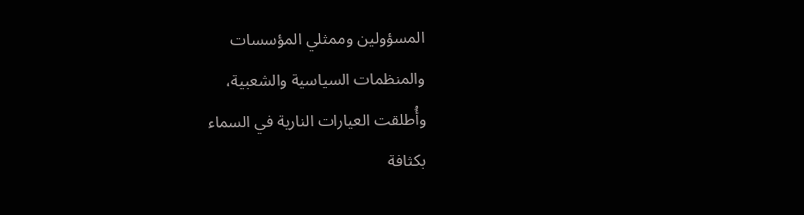المسؤولين وممثلي المؤسسات
والمنظمات السياسية والشعبية،
وأُطلقت العيارات النارية في السماء
بكثافة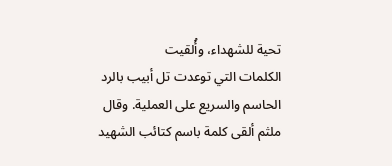تحية للشهداء، وأُلقيت
الكلمات التي توعدت تل أبيب بالرد
الحاسم والسريع على العملية. وقال
ملثم ألقى كلمة باسم كتائب الشهيد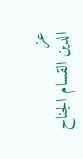عز
الدين القسام الجناح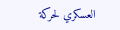العسكري لحركة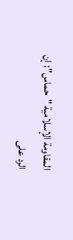المقاومة الإسلامية "حماس": إن
الرد على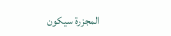المجزرة سيكون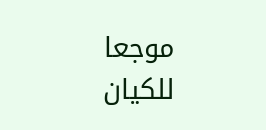موجعا
للكيان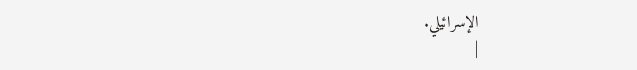الإسرائيلي.
|